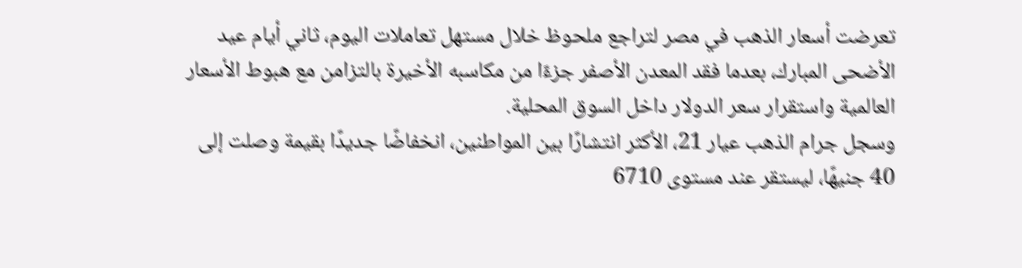تعرضت أسعار الذهب في مصر لتراجع ملحوظ خلال مستهل تعاملات اليوم، ثاني أيام عيد الأضحى المبارك، بعدما فقد المعدن الأصفر جزءًا من مكاسبه الأخيرة بالتزامن مع هبوط الأسعار العالمية واستقرار سعر الدولار داخل السوق المحلية.
وسجل جرام الذهب عيار 21، الأكثر انتشارًا بين المواطنين، انخفاضًا جديدًا بقيمة وصلت إلى 40 جنيهًا، ليستقر عند مستوى 6710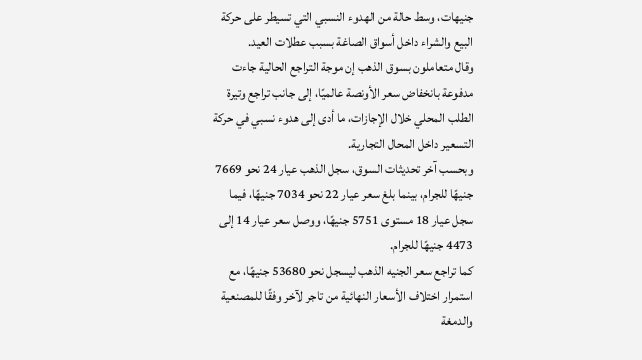جنيهات، وسط حالة من الهدوء النسبي التي تسيطر على حركة البيع والشراء داخل أسواق الصاغة بسبب عطلات العيد.
وقال متعاملون بسوق الذهب إن موجة التراجع الحالية جاءت مدفوعة بانخفاض سعر الأونصة عالميًا، إلى جانب تراجع وتيرة الطلب المحلي خلال الإجازات، ما أدى إلى هدوء نسبي في حركة التسعير داخل المحال التجارية.
وبحسب آخر تحديثات السوق، سجل الذهب عيار 24 نحو 7669 جنيهًا للجرام، بينما بلغ سعر عيار 22 نحو 7034 جنيهًا، فيما سجل عيار 18 مستوى 5751 جنيهًا، ووصل سعر عيار 14 إلى 4473 جنيهًا للجرام.
كما تراجع سعر الجنيه الذهب ليسجل نحو 53680 جنيهًا، مع استمرار اختلاف الأسعار النهائية من تاجر لآخر وفقًا للمصنعية والدمغة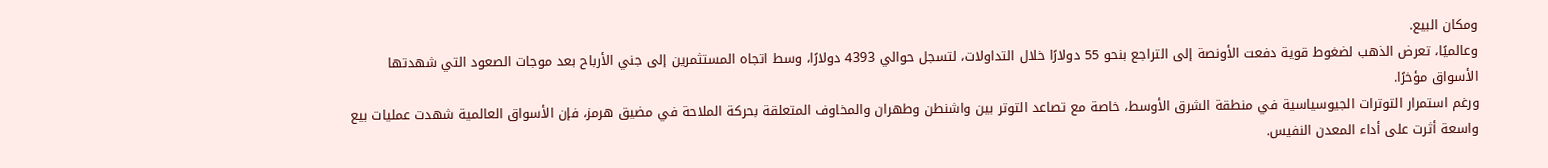ومكان البيع.
وعالميًا، تعرض الذهب لضغوط قوية دفعت الأونصة إلى التراجع بنحو 55 دولارًا خلال التداولات، لتسجل حوالي 4393 دولارًا، وسط اتجاه المستثمرين إلى جني الأرباح بعد موجات الصعود التي شهدتها الأسواق مؤخرًا.
ورغم استمرار التوترات الجيوسياسية في منطقة الشرق الأوسط، خاصة مع تصاعد التوتر بين واشنطن وطهران والمخاوف المتعلقة بحركة الملاحة في مضيق هرمز، فإن الأسواق العالمية شهدت عمليات بيع واسعة أثرت على أداء المعدن النفيس.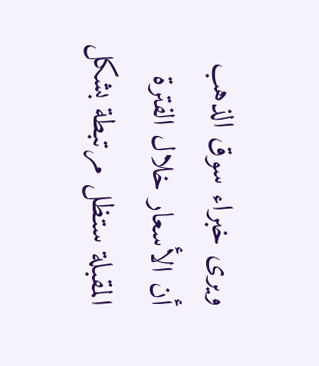ويرى خبراء سوق الذهب أن الأسعار خلال الفترة المقبلة ستظل مرتبطة بشكل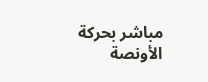مباشر بحركة الأونصة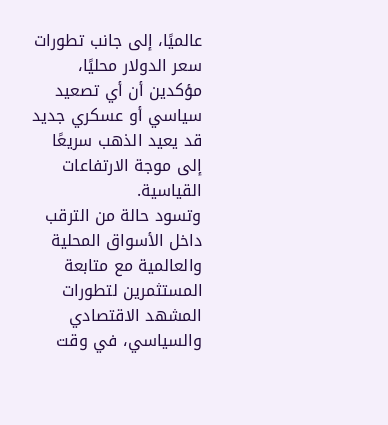عالميًا، إلى جانب تطورات سعر الدولار محليًا، مؤكدين أن أي تصعيد سياسي أو عسكري جديد قد يعيد الذهب سريعًا إلى موجة الارتفاعات القياسية.
وتسود حالة من الترقب داخل الأسواق المحلية والعالمية مع متابعة المستثمرين لتطورات المشهد الاقتصادي والسياسي، في وقت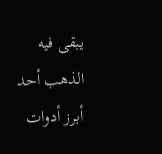يبقى فيه الذهب أحد أبرز أدوات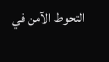التحوط الآمن في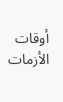أوقات الأزمات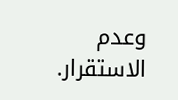وعدم الاستقرار.